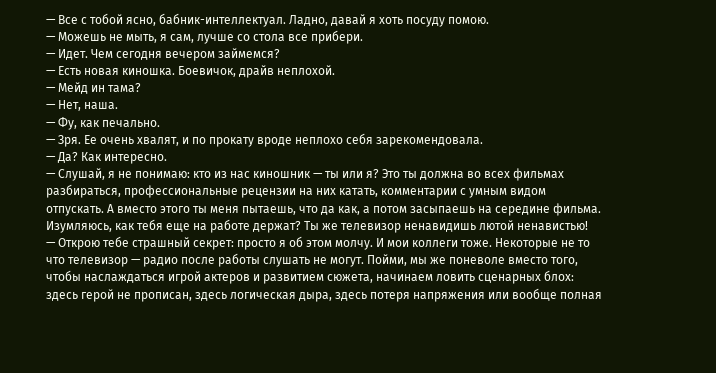— Все с тобой ясно, бабник-интеллектуал. Ладно, давай я хоть посуду помою.
— Можешь не мыть, я сам, лучше со стола все прибери.
— Идет. Чем сегодня вечером займемся?
— Есть новая киношка. Боевичок, драйв неплохой.
— Мейд ин тама?
— Нет, наша.
— Фу, как печально.
— Зря. Ее очень хвалят, и по прокату вроде неплохо себя зарекомендовала.
— Да? Как интересно.
— Слушай, я не понимаю: кто из нас киношник — ты или я? Это ты должна во всех фильмах разбираться, профессиональные рецензии на них катать, комментарии с умным видом отпускать. А вместо этого ты меня пытаешь, что да как, а потом засыпаешь на середине фильма. Изумляюсь, как тебя еще на работе держат? Ты же телевизор ненавидишь лютой ненавистью!
— Открою тебе страшный секрет: просто я об этом молчу. И мои коллеги тоже. Некоторые не то что телевизор — радио после работы слушать не могут. Пойми, мы же поневоле вместо того, чтобы наслаждаться игрой актеров и развитием сюжета, начинаем ловить сценарных блох: здесь герой не прописан, здесь логическая дыра, здесь потеря напряжения или вообще полная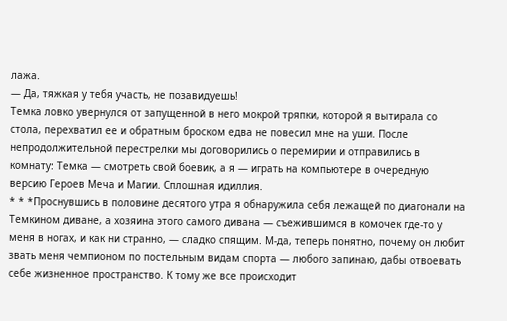лажа.
— Да, тяжкая у тебя участь, не позавидуешь!
Темка ловко увернулся от запущенной в него мокрой тряпки, которой я вытирала со стола, перехватил ее и обратным броском едва не повесил мне на уши. После непродолжительной перестрелки мы договорились о перемирии и отправились в комнату: Темка — смотреть свой боевик, а я — играть на компьютере в очередную версию Героев Меча и Магии. Сплошная идиллия.
* * *Проснувшись в половине десятого утра я обнаружила себя лежащей по диагонали на Темкином диване, а хозяина этого самого дивана — съежившимся в комочек где-то у меня в ногах, и как ни странно, — сладко спящим. М-да, теперь понятно, почему он любит звать меня чемпионом по постельным видам спорта — любого запинаю, дабы отвоевать себе жизненное пространство. К тому же все происходит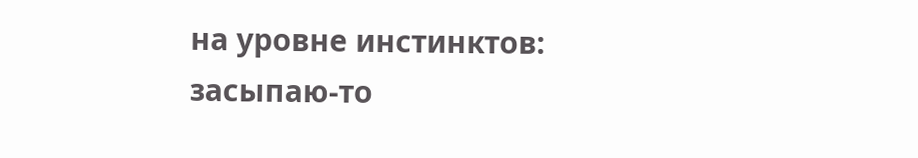на уровне инстинктов: засыпаю-то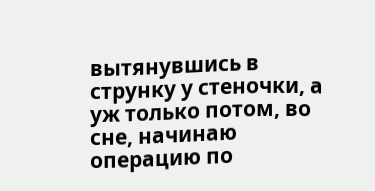вытянувшись в струнку у стеночки, а уж только потом, во сне, начинаю операцию по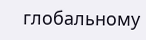глобальному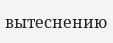вытеснению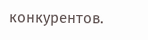конкурентов.